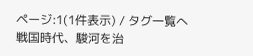ページ:1(1件表示) / タグ一覧へ
戦国時代、駿河を治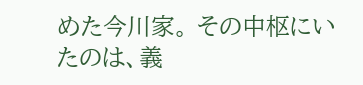めた今川家。 その中枢にいたのは、義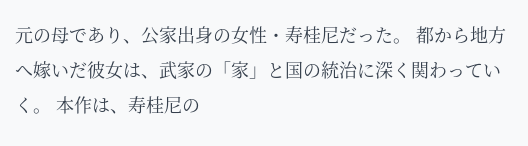元の母であり、公家出身の女性・寿桂尼だった。 都から地方へ嫁いだ彼女は、武家の「家」と国の統治に深く関わっていく。 本作は、寿桂尼の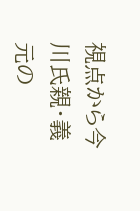視点から今川氏親・義元の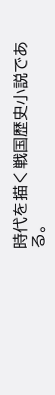時代を描く戦国歴史小説である。